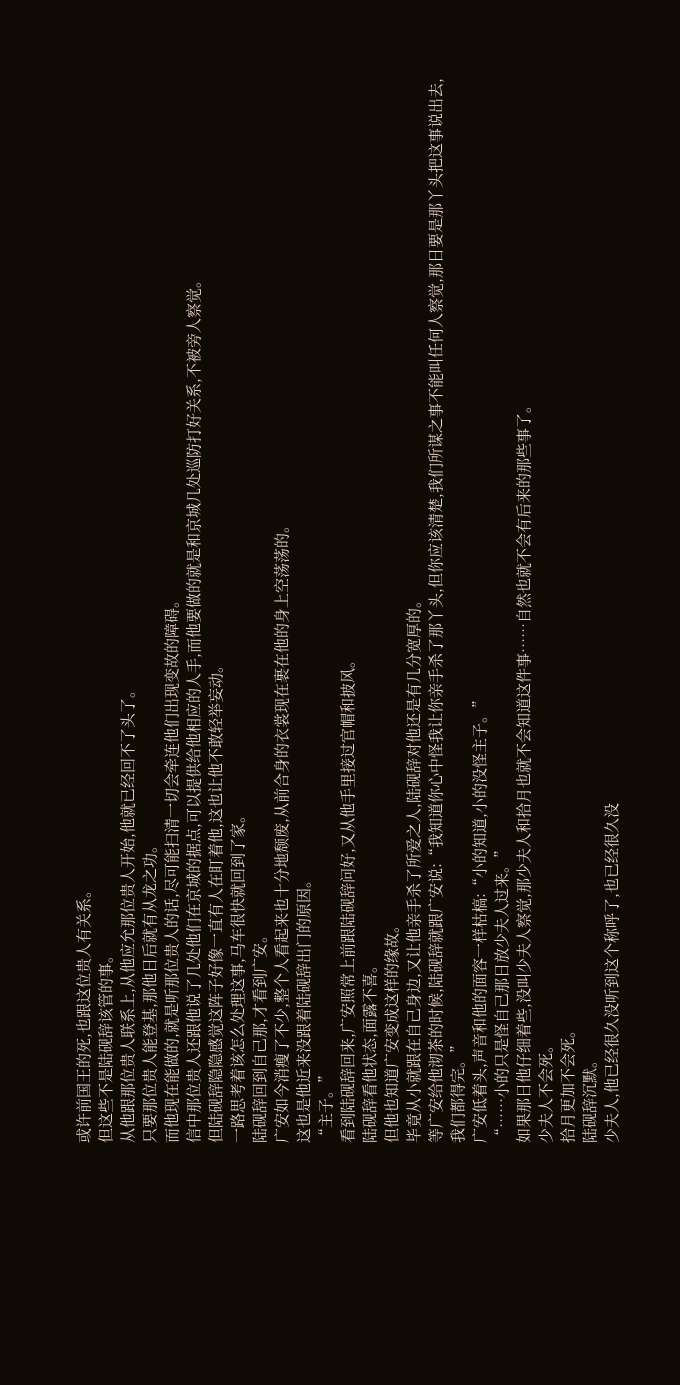或许前国王的死,也跟这位贵人有关系。
但这些不是陆砚辞该管的事。
从他跟那位贵人联系上,从他应允那位贵人开始,他就已经回不了头了。
只要那位贵人能登基,那他日后就有从龙之功。
而他现在能做的,就是听那位贵人的话,尽可能扫清一切会牵连他们出现变故的障碍。
信中那位贵人还跟他说了几处他们在京城的据点,可以提供给他相应的人手,而他要做的就是和京城几处巡防打好关系,不被旁人察觉。
但陆砚辞隐隐感觉这阵子好像一直有人在盯着他,这也让他不敢轻举妄动。
一路思考着该怎么处理这事,马车很快就回到了家。
陆砚辞回到自己那,才看到广安。
广安如今消瘦了不少,整个人看起来也十分地颓废,从前合身的衣裳现在裹在他的身上空荡荡的。
这也是他近来没跟着陆砚辞出门的原因。
“主子。”
看到陆砚辞回来,广安照常上前跟陆砚辞问好,又从他手里接过官帽和披风。
陆砚辞看他状态,面露不喜。
但他也知道广安变成这样的缘故。
毕竟从小就跟在自己身边,又让他亲手杀了所爱之人,陆砚辞对他还是有几分宽厚的。
等广安给他沏茶的时候,陆砚辞就跟广安说:“我知道你心中怪我让你亲手杀了那丫头,但你应该清楚,我们所谋之事不能叫任何人察觉,那日要是那丫头把这事说出去,我们都得完。”
广安低着头,声音和他的面容一样枯槁:“小的知道,小的没怪主子。”
“……小的只是怪自己那日放少夫人过来。”
如果那日他仔细着些,没叫少夫人察觉,那少夫人和拾月也就不会知道这件事……自然也就不会有后来的那些事了。
少夫人不会死。
拾月更加不会死。
陆砚辞沉默。
少夫人,他已经很久没听到这个称呼了,也已经很久没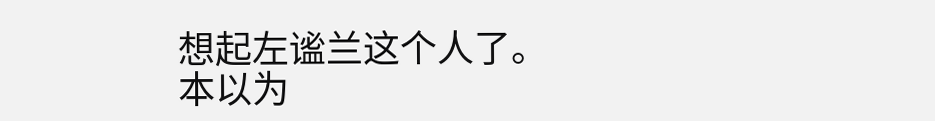想起左谧兰这个人了。
本以为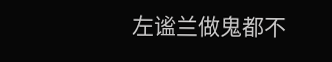左谧兰做鬼都不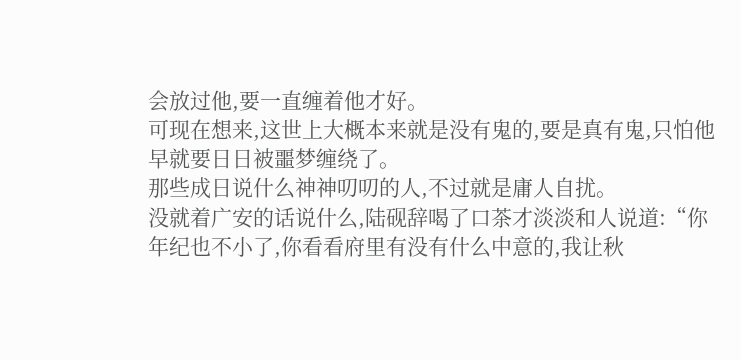会放过他,要一直缠着他才好。
可现在想来,这世上大概本来就是没有鬼的,要是真有鬼,只怕他早就要日日被噩梦缠绕了。
那些成日说什么神神叨叨的人,不过就是庸人自扰。
没就着广安的话说什么,陆砚辞喝了口茶才淡淡和人说道:“你年纪也不小了,你看看府里有没有什么中意的,我让秋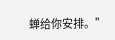蝉给你安排。”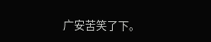广安苦笑了下。